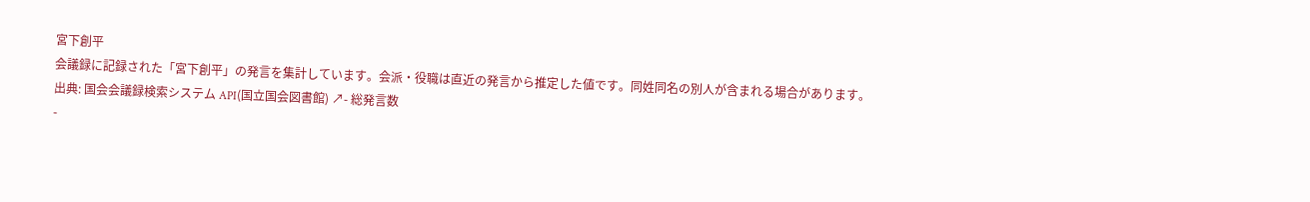宮下創平
会議録に記録された「宮下創平」の発言を集計しています。会派・役職は直近の発言から推定した値です。同姓同名の別人が含まれる場合があります。
出典: 国会会議録検索システム API(国立国会図書館) ↗- 総発言数
-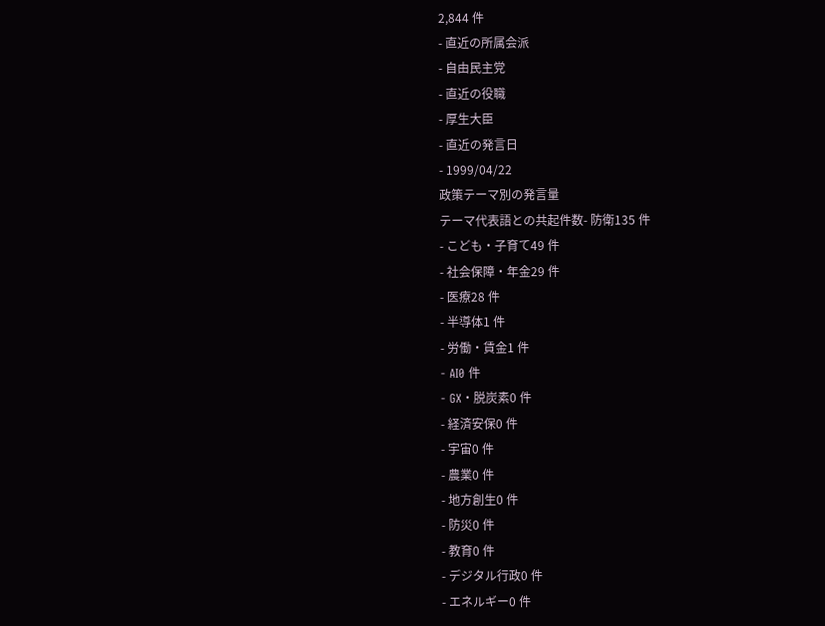2,844 件
- 直近の所属会派
- 自由民主党
- 直近の役職
- 厚生大臣
- 直近の発言日
- 1999/04/22
政策テーマ別の発言量
テーマ代表語との共起件数- 防衛135 件
- こども・子育て49 件
- 社会保障・年金29 件
- 医療28 件
- 半導体1 件
- 労働・賃金1 件
- AI0 件
- GX・脱炭素0 件
- 経済安保0 件
- 宇宙0 件
- 農業0 件
- 地方創生0 件
- 防災0 件
- 教育0 件
- デジタル行政0 件
- エネルギー0 件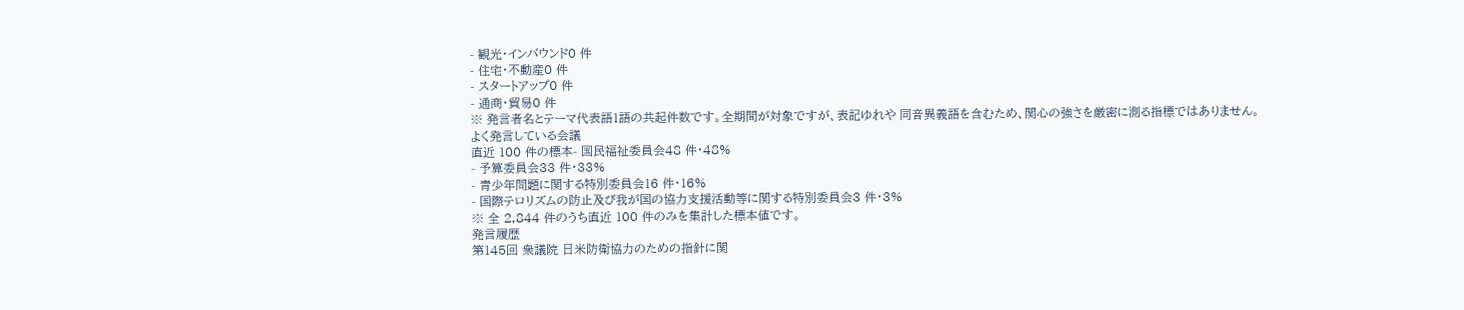- 観光・インバウンド0 件
- 住宅・不動産0 件
- スタートアップ0 件
- 通商・貿易0 件
※ 発言者名とテーマ代表語1語の共起件数です。全期間が対象ですが、表記ゆれや 同音異義語を含むため、関心の強さを厳密に測る指標ではありません。
よく発言している会議
直近 100 件の標本- 国民福祉委員会48 件・48%
- 予算委員会33 件・33%
- 青少年問題に関する特別委員会16 件・16%
- 国際テロリズムの防止及び我が国の協力支援活動等に関する特別委員会3 件・3%
※ 全 2,844 件のうち直近 100 件のみを集計した標本値です。
発言履歴
第145回 衆議院 日米防衛協力のための指針に関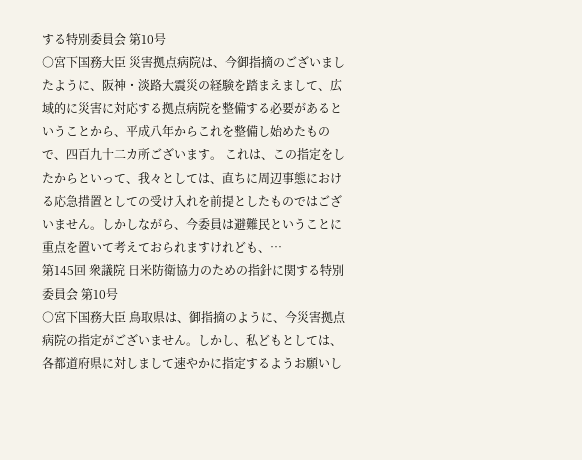する特別委員会 第10号
○宮下国務大臣 災害拠点病院は、今御指摘のございましたように、阪神・淡路大震災の経験を踏まえまして、広域的に災害に対応する拠点病院を整備する必要があるということから、平成八年からこれを整備し始めたもので、四百九十二カ所ございます。 これは、この指定をしたからといって、我々としては、直ちに周辺事態における応急措置としての受け入れを前提としたものではございません。しかしながら、今委員は避難民ということに重点を置いて考えておられますけれども、…
第145回 衆議院 日米防衛協力のための指針に関する特別委員会 第10号
○宮下国務大臣 鳥取県は、御指摘のように、今災害拠点病院の指定がございません。しかし、私どもとしては、各都道府県に対しまして速やかに指定するようお願いし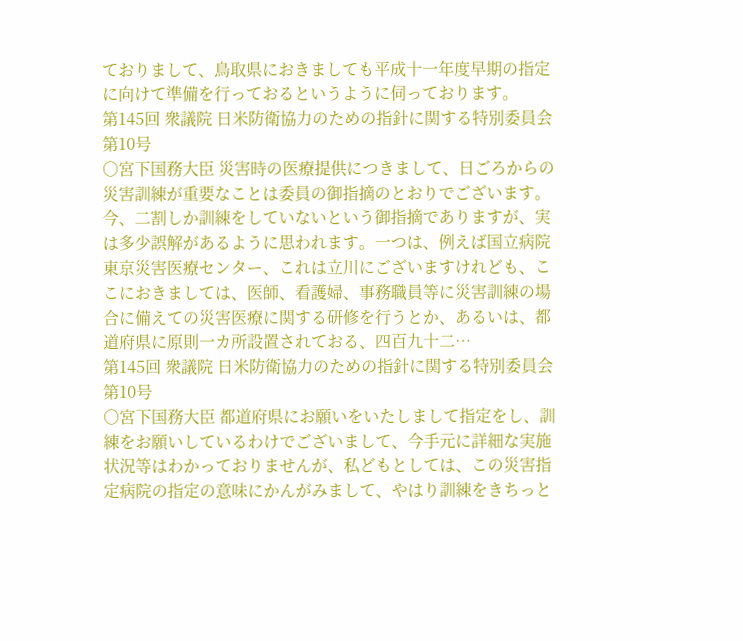ておりまして、鳥取県におきましても平成十一年度早期の指定に向けて準備を行っておるというように伺っております。
第145回 衆議院 日米防衛協力のための指針に関する特別委員会 第10号
○宮下国務大臣 災害時の医療提供につきまして、日ごろからの災害訓練が重要なことは委員の御指摘のとおりでございます。 今、二割しか訓練をしていないという御指摘でありますが、実は多少誤解があるように思われます。一つは、例えば国立病院東京災害医療センター、これは立川にございますけれども、ここにおきましては、医師、看護婦、事務職員等に災害訓練の場合に備えての災害医療に関する研修を行うとか、あるいは、都道府県に原則一カ所設置されておる、四百九十二…
第145回 衆議院 日米防衛協力のための指針に関する特別委員会 第10号
○宮下国務大臣 都道府県にお願いをいたしまして指定をし、訓練をお願いしているわけでございまして、今手元に詳細な実施状況等はわかっておりませんが、私どもとしては、この災害指定病院の指定の意味にかんがみまして、やはり訓練をきちっと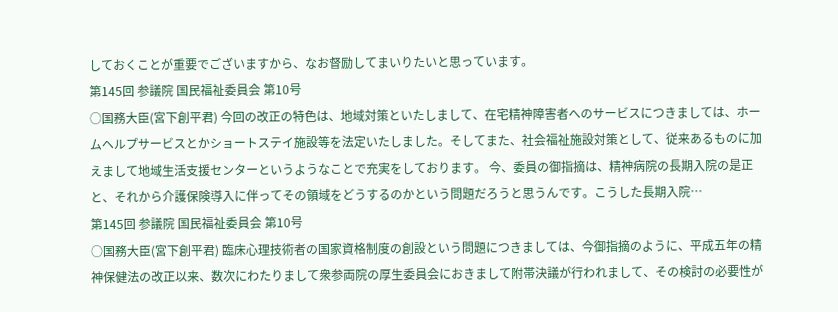しておくことが重要でございますから、なお督励してまいりたいと思っています。
第145回 参議院 国民福祉委員会 第10号
○国務大臣(宮下創平君) 今回の改正の特色は、地域対策といたしまして、在宅精神障害者へのサービスにつきましては、ホームヘルプサービスとかショートステイ施設等を法定いたしました。そしてまた、社会福祉施設対策として、従来あるものに加えまして地域生活支援センターというようなことで充実をしております。 今、委員の御指摘は、精神病院の長期入院の是正と、それから介護保険導入に伴ってその領域をどうするのかという問題だろうと思うんです。こうした長期入院…
第145回 参議院 国民福祉委員会 第10号
○国務大臣(宮下創平君) 臨床心理技術者の国家資格制度の創設という問題につきましては、今御指摘のように、平成五年の精神保健法の改正以来、数次にわたりまして衆参両院の厚生委員会におきまして附帯決議が行われまして、その検討の必要性が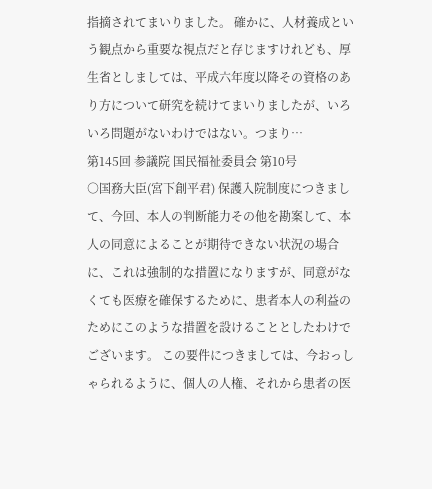指摘されてまいりました。 確かに、人材養成という観点から重要な視点だと存じますけれども、厚生省としましては、平成六年度以降その資格のあり方について研究を続けてまいりましたが、いろいろ問題がないわけではない。つまり…
第145回 参議院 国民福祉委員会 第10号
○国務大臣(宮下創平君) 保護入院制度につきまして、今回、本人の判断能力その他を勘案して、本人の同意によることが期待できない状況の場合に、これは強制的な措置になりますが、同意がなくても医療を確保するために、患者本人の利益のためにこのような措置を設けることとしたわけでございます。 この要件につきましては、今おっしゃられるように、個人の人権、それから患者の医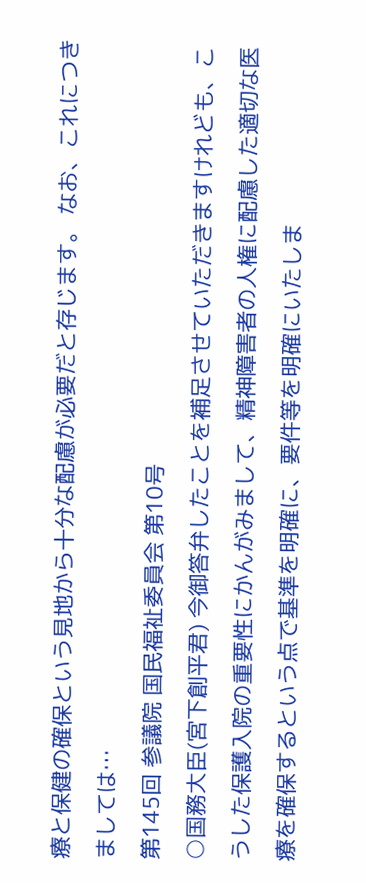療と保健の確保という見地から十分な配慮が必要だと存じます。 なお、これにつきましては…
第145回 参議院 国民福祉委員会 第10号
○国務大臣(宮下創平君) 今御答弁したことを補足させていただきますけれども、こうした保護入院の重要性にかんがみまして、精神障害者の人権に配慮した適切な医療を確保するという点で基準を明確に、要件等を明確にいたしま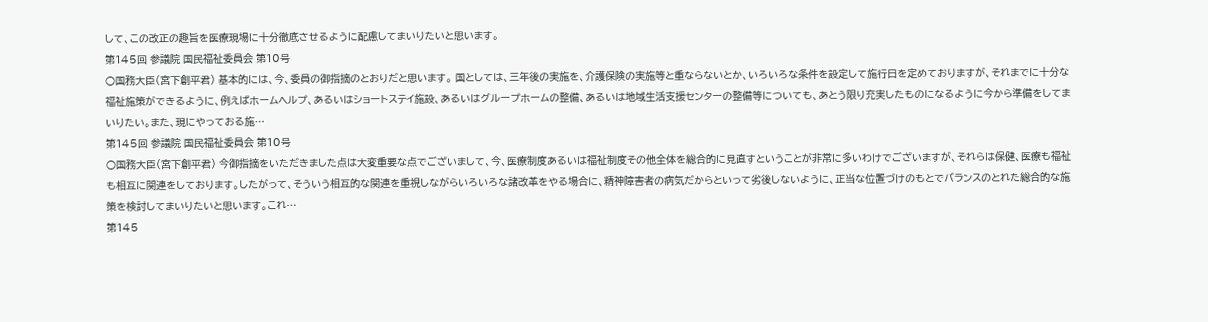して、この改正の趣旨を医療現場に十分徹底させるように配慮してまいりたいと思います。
第145回 参議院 国民福祉委員会 第10号
○国務大臣(宮下創平君) 基本的には、今、委員の御指摘のとおりだと思います。 国としては、三年後の実施を、介護保険の実施等と重ならないとか、いろいろな条件を設定して施行日を定めておりますが、それまでに十分な福祉施策ができるように、例えばホームヘルプ、あるいはショートステイ施設、あるいはグループホームの整備、あるいは地域生活支援センターの整備等についても、あとう限り充実したものになるように今から準備をしてまいりたい。また、現にやっておる施…
第145回 参議院 国民福祉委員会 第10号
○国務大臣(宮下創平君) 今御指摘をいただきました点は大変重要な点でございまして、今、医療制度あるいは福祉制度その他全体を総合的に見直すということが非常に多いわけでございますが、それらは保健、医療も福祉も相互に関連をしております。したがって、そういう相互的な関連を重視しながらいろいろな諸改革をやる場合に、精神障害者の病気だからといって劣後しないように、正当な位置づけのもとでバランスのとれた総合的な施策を検討してまいりたいと思います。これ…
第145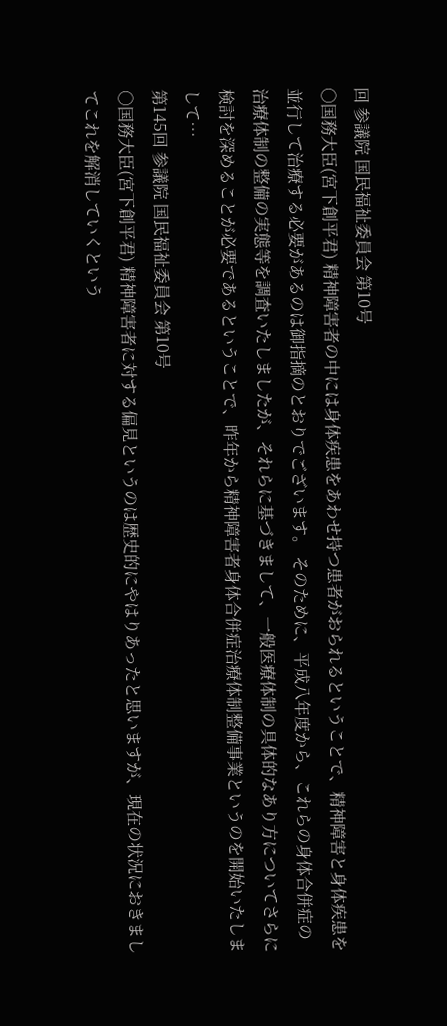回 参議院 国民福祉委員会 第10号
○国務大臣(宮下創平君) 精神障害者の中には身体疾患をあわせ持つ患者がおられるということで、精神障害と身体疾患を並行して治療する必要があるのは御指摘のとおりでございます。 そのために、平成八年度から、これらの身体合併症の治療体制の整備の実態等を調査いたしましたが、それらに基づきまして、一般医療体制の具体的なあり方についてさらに検討を深めることが必要であるということで、昨年から精神障害者身体合併症治療体制整備事業というのを開始いたしまして…
第145回 参議院 国民福祉委員会 第10号
○国務大臣(宮下創平君) 精神障害者に対する偏見というのは歴史的にやはりあったと思いますが、現在の状況におきましてこれを解消していくという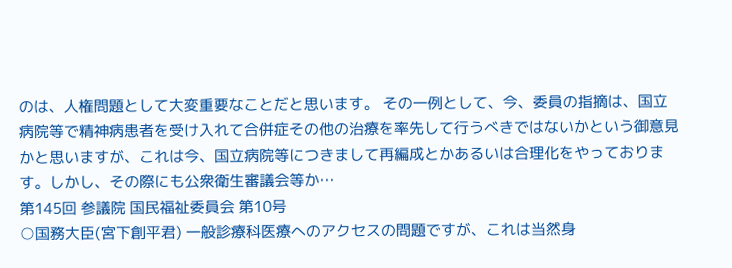のは、人権問題として大変重要なことだと思います。 その一例として、今、委員の指摘は、国立病院等で精神病患者を受け入れて合併症その他の治療を率先して行うべきではないかという御意見かと思いますが、これは今、国立病院等につきまして再編成とかあるいは合理化をやっております。しかし、その際にも公衆衛生審議会等か…
第145回 参議院 国民福祉委員会 第10号
○国務大臣(宮下創平君) 一般診療科医療へのアクセスの問題ですが、これは当然身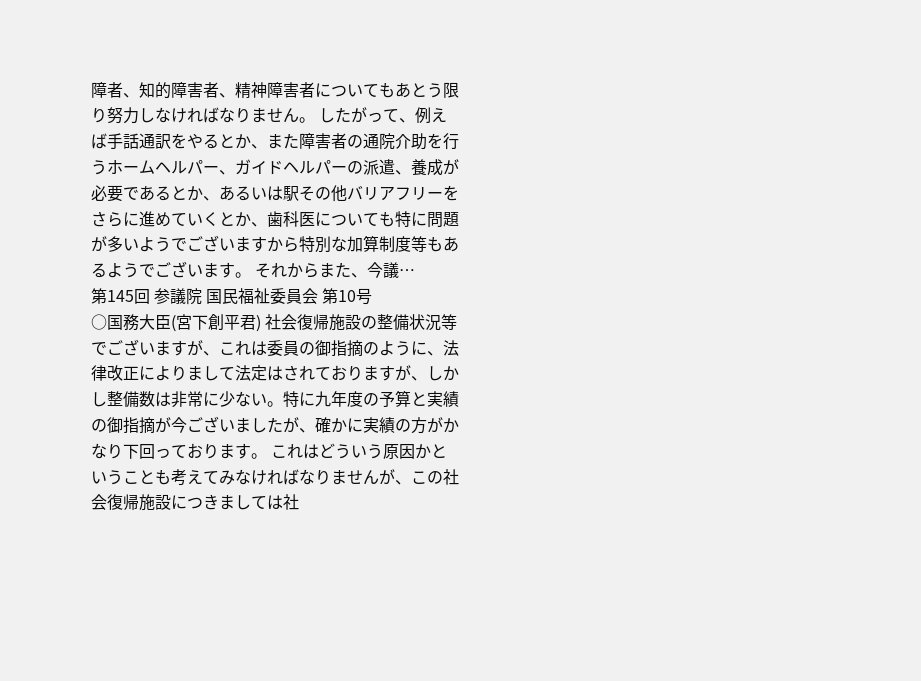障者、知的障害者、精神障害者についてもあとう限り努力しなければなりません。 したがって、例えば手話通訳をやるとか、また障害者の通院介助を行うホームヘルパー、ガイドヘルパーの派遣、養成が必要であるとか、あるいは駅その他バリアフリーをさらに進めていくとか、歯科医についても特に問題が多いようでございますから特別な加算制度等もあるようでございます。 それからまた、今議…
第145回 参議院 国民福祉委員会 第10号
○国務大臣(宮下創平君) 社会復帰施設の整備状況等でございますが、これは委員の御指摘のように、法律改正によりまして法定はされておりますが、しかし整備数は非常に少ない。特に九年度の予算と実績の御指摘が今ございましたが、確かに実績の方がかなり下回っております。 これはどういう原因かということも考えてみなければなりませんが、この社会復帰施設につきましては社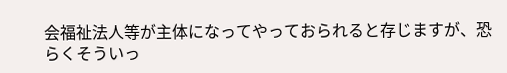会福祉法人等が主体になってやっておられると存じますが、恐らくそういっ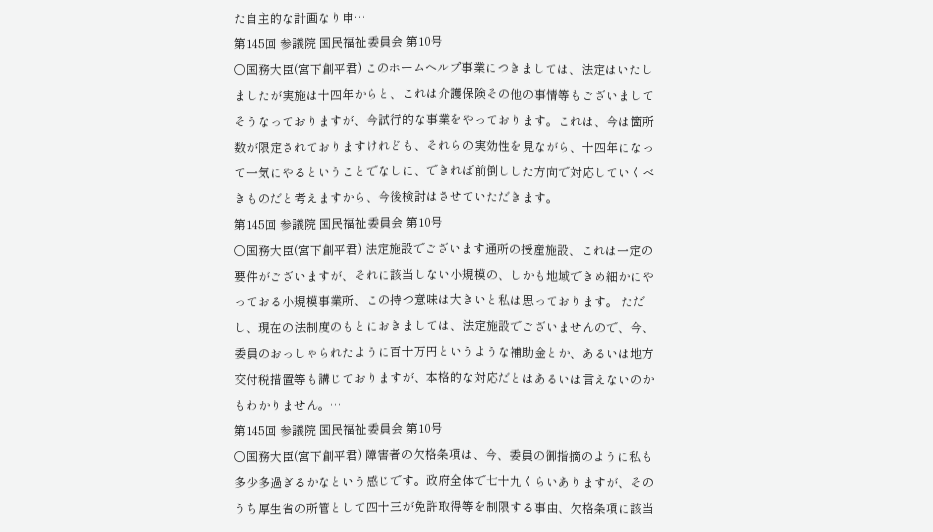た自主的な計画なり申…
第145回 参議院 国民福祉委員会 第10号
○国務大臣(宮下創平君) このホームヘルプ事業につきましては、法定はいたしましたが実施は十四年からと、これは介護保険その他の事情等もございましてそうなっておりますが、今試行的な事業をやっております。これは、今は箇所数が限定されておりますけれども、それらの実効性を見ながら、十四年になって一気にやるということでなしに、できれば前倒しした方向で対応していくべきものだと考えますから、今後検討はさせていただきます。
第145回 参議院 国民福祉委員会 第10号
○国務大臣(宮下創平君) 法定施設でございます通所の授産施設、これは一定の要件がございますが、それに該当しない小規模の、しかも地域できめ細かにやっておる小規模事業所、この持つ意味は大きいと私は思っております。 ただし、現在の法制度のもとにおきましては、法定施設でございませんので、今、委員のおっしゃられたように百十万円というような補助金とか、あるいは地方交付税措置等も講じておりますが、本格的な対応だとはあるいは言えないのかもわかりません。…
第145回 参議院 国民福祉委員会 第10号
○国務大臣(宮下創平君) 障害者の欠格条項は、今、委員の御指摘のように私も多少多過ぎるかなという感じです。政府全体で七十九くらいありますが、そのうち厚生省の所管として四十三が免許取得等を制限する事由、欠格条項に該当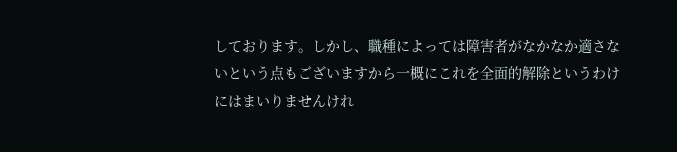しております。しかし、職種によっては障害者がなかなか適さないという点もございますから一概にこれを全面的解除というわけにはまいりませんけれ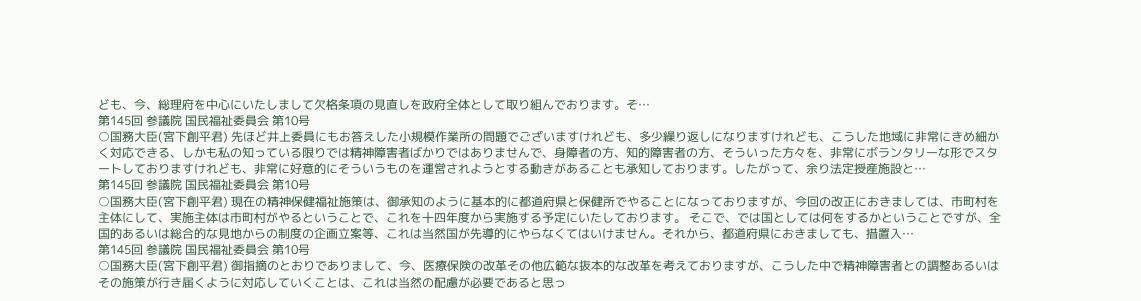ども、今、総理府を中心にいたしまして欠格条項の見直しを政府全体として取り組んでおります。そ…
第145回 参議院 国民福祉委員会 第10号
○国務大臣(宮下創平君) 先ほど井上委員にもお答えした小規模作業所の問題でございますけれども、多少繰り返しになりますけれども、こうした地域に非常にきめ細かく対応できる、しかも私の知っている限りでは精神障害者ばかりではありませんで、身障者の方、知的障害者の方、そういった方々を、非常にボランタリーな形でスタートしておりますけれども、非常に好意的にそういうものを運営されようとする動きがあることも承知しております。したがって、余り法定授産施設と…
第145回 参議院 国民福祉委員会 第10号
○国務大臣(宮下創平君) 現在の精神保健福祉施策は、御承知のように基本的に都道府県と保健所でやることになっておりますが、今回の改正におきましては、市町村を主体にして、実施主体は市町村がやるということで、これを十四年度から実施する予定にいたしております。 そこで、では国としては何をするかということですが、全国的あるいは総合的な見地からの制度の企画立案等、これは当然国が先導的にやらなくてはいけません。それから、都道府県におきましても、措置入…
第145回 参議院 国民福祉委員会 第10号
○国務大臣(宮下創平君) 御指摘のとおりでありまして、今、医療保険の改革その他広範な抜本的な改革を考えておりますが、こうした中で精神障害者との調整あるいはその施策が行き届くように対応していくことは、これは当然の配慮が必要であると思っ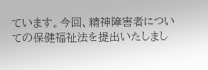ています。今回、精神障害者についての保健福祉法を提出いたしまし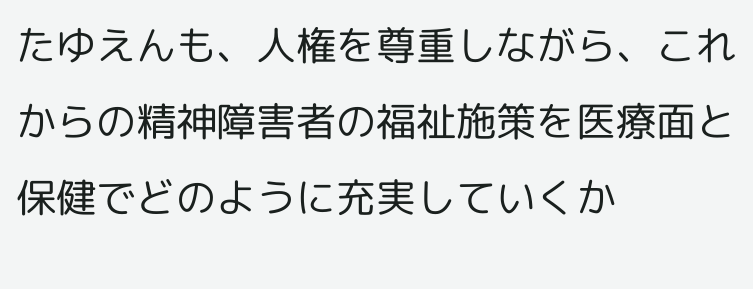たゆえんも、人権を尊重しながら、これからの精神障害者の福祉施策を医療面と保健でどのように充実していくか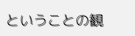ということの観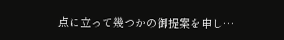点に立って幾つかの御提案を申し…